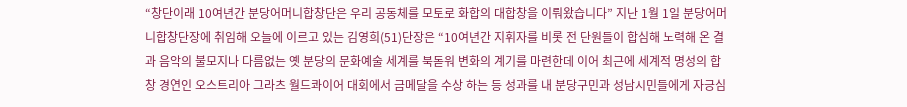“창단이래 10여년간 분당어머니합창단은 우리 공동체를 모토로 화합의 대합창을 이뤄왔습니다” 지난 1월 1일 분당어머니합창단장에 취임해 오늘에 이르고 있는 김영희(51)단장은 “10여년간 지휘자를 비롯 전 단원들이 합심해 노력해 온 결과 음악의 불모지나 다름없는 옛 분당의 문화예술 세계를 북돋워 변화의 계기를 마련한데 이어 최근에 세계적 명성의 합창 경연인 오스트리아 그라츠 월드콰이어 대회에서 금메달을 수상 하는 등 성과를 내 분당구민과 성남시민들에게 자긍심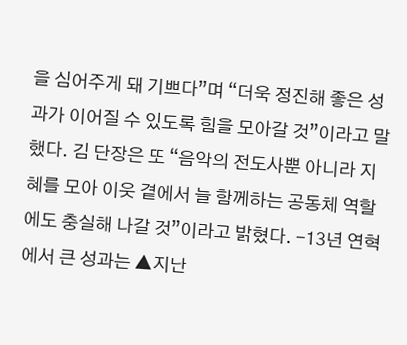을 심어주게 돼 기쁘다”며 “더욱 정진해 좋은 성과가 이어질 수 있도록 힘을 모아갈 것”이라고 말했다. 김 단장은 또 “음악의 전도사뿐 아니라 지혜를 모아 이웃 곁에서 늘 함께하는 공동체 역할에도 충실해 나갈 것”이라고 밝혔다. -13년 연혁에서 큰 성과는 ▲지난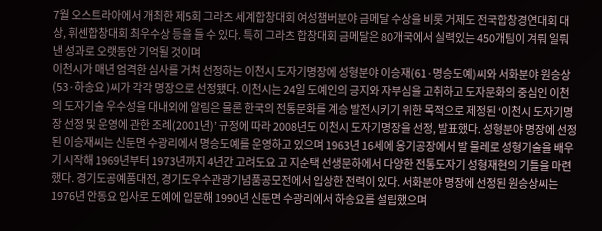7월 오스트라아에서 개최한 제5회 그라츠 세계합창대회 여성챔버분야 금메달 수상을 비롯 거제도 전국합창경연대회 대상, 휘센합창대회 최우수상 등을 들 수 있다. 특히 그라츠 합창대회 금메달은 80개국에서 실력있는 450개팀이 겨뤄 일뤄낸 성과로 오랫동안 기억될 것이며
이천시가 매년 엄격한 심사를 거쳐 선정하는 이천시 도자기명장에 성형분야 이승재(61·명승도예)씨와 서화분야 원승상(53·하송요 )씨가 각각 명장으로 선정됐다. 이천시는 24일 도예인의 긍지와 자부심을 고취하고 도자문화의 중심인 이천의 도자기술 우수성을 대내외에 알림은 물론 한국의 전통문화를 계승 발전시키기 위한 목적으로 제정된 ‘이천시 도자기명장 선정 및 운영에 관한 조례(2001년)’ 규정에 따라 2008년도 이천시 도자기명장을 선정, 발표했다. 성형분야 명장에 선정된 이승재씨는 신둔면 수광리에서 명승도예를 운영하고 있으며 1963년 16세에 옹기공장에서 발 물레로 성형기술을 배우기 시작해 1969년부터 1973년까지 4년간 고려도요 고 지순택 선생문하에서 다양한 전통도자기 성형재현의 기틀을 마련했다. 경기도공예품대전, 경기도우수관광기념품공모전에서 입상한 전력이 있다. 서화분야 명장에 선정된 원승상씨는 1976년 안동요 입사로 도예에 입문해 1990년 신둔면 수광리에서 하송요를 설립했으며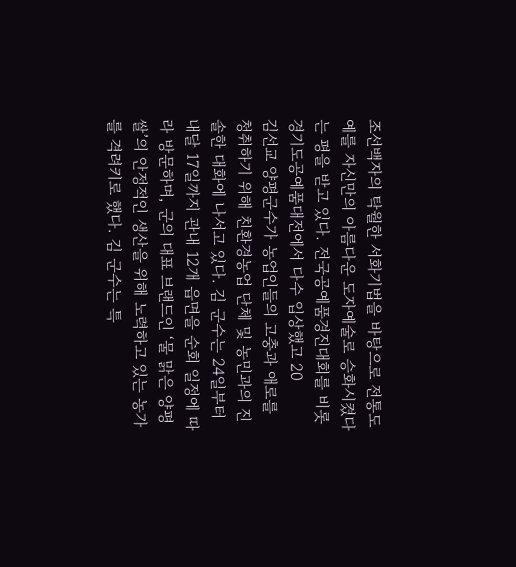조선백자의 탁월한 서화기법을 바탕으로 전통도예를 자신만의 아름다운 도자예술로 승화시켰다는 평을 받고 있다. 전국공예품경진대회를 비롯 경기도공예품대전에서 다수 입상했고 20
김선교 양평군수가 농업인들의 고충과 애로를 청취하기 위해 친환경농업 단체 및 농민과의 진솔한 대화에 나서고 있다. 김 군수는 24일부터 내달 17일까지 관내 12개 읍면을 순회 일정에 따라 방문하며, 군의 대표 브랜드인 ‘물 맑은 양평 쌀’의 안정적인 생산을 위해 노력하고 있는 농가를 격려키로 했다. 김 군수는 특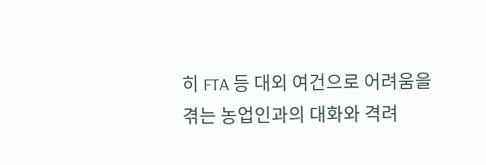히 FTA 등 대외 여건으로 어려움을 겪는 농업인과의 대화와 격려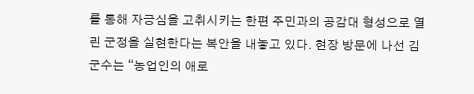를 통해 자긍심을 고취시키는 한편 주민과의 공감대 형성으로 열린 군정을 실현한다는 복안을 내놓고 있다. 현장 방문에 나선 김 군수는 “농업인의 애로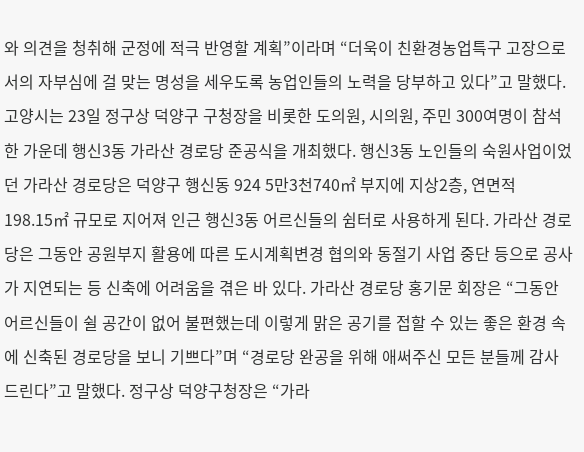와 의견을 청취해 군정에 적극 반영할 계획”이라며 “더욱이 친환경농업특구 고장으로서의 자부심에 걸 맞는 명성을 세우도록 농업인들의 노력을 당부하고 있다”고 말했다.
고양시는 23일 정구상 덕양구 구청장을 비롯한 도의원, 시의원, 주민 300여명이 참석한 가운데 행신3동 가라산 경로당 준공식을 개최했다. 행신3동 노인들의 숙원사업이었던 가라산 경로당은 덕양구 행신동 924 5만3천740㎡ 부지에 지상2층, 연면적 198.15㎡ 규모로 지어져 인근 행신3동 어르신들의 쉼터로 사용하게 된다. 가라산 경로당은 그동안 공원부지 활용에 따른 도시계획변경 협의와 동절기 사업 중단 등으로 공사가 지연되는 등 신축에 어려움을 겪은 바 있다. 가라산 경로당 홍기문 회장은 “그동안 어르신들이 쉴 공간이 없어 불편했는데 이렇게 맑은 공기를 접할 수 있는 좋은 환경 속에 신축된 경로당을 보니 기쁘다”며 “경로당 완공을 위해 애써주신 모든 분들께 감사 드린다”고 말했다. 정구상 덕양구청장은 “가라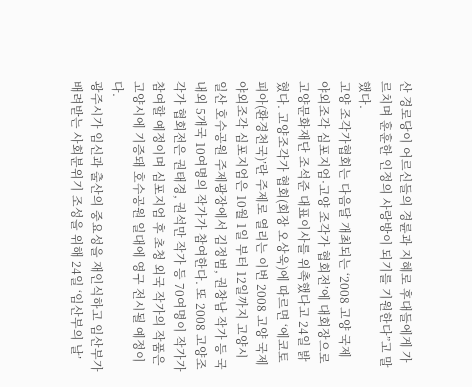산 경로당이 어르신들의 경륜과 지혜로 후대들에게 가르치며 훈훈한 인정의 사랑방이 되기를 기원한다”고 말했다.
고양 조각가협회는 다음달 개최되는 ‘2008 고양 국제 야외조각 심포지엄·고양 조각가 협회전’에 대회장으로 고양문화재단 조석준 대표이사를 위촉했다고 24일 밝혔다. 고양조각가 협회(회장 오상욱)에 따르면 ‘에코토피아(환경천국)’란 주제로 열리는 이번 2008 고양 국제 야외조각 심포지엄은 10월 1일 부터 12일까지 고양시 일산 호수공원 주제광장에서 김정범, 권창남 작가 등 국내외 5개국 10여명의 작가가 참여한다. 또 2008 고양조각가 협회전은 권태경, 권석만 작가 등 70여명이 작가가 참여할 예정이며 심포지엄 후 초청 외국 작가의 작품은 고양시에 기증돼 호수공원 일대에 영구 전시될 예정이다.
광주시가 임신과 출산의 중요성을 재인식하고 임산부가 배려받는 사회분위기 조성을 위해 24일 ‘임산부의 날’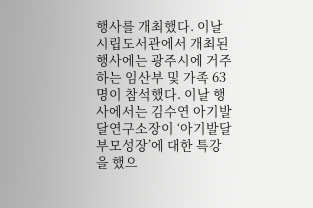행사를 개최했다. 이날 시립도서관에서 개최된 행사에는 광주시에 거주하는 임산부 및 가족 63명이 참석했다. 이날 행사에서는 김수연 아기발달연구소장이 ‘아기발달 부모성장’에 대한 특강을 했으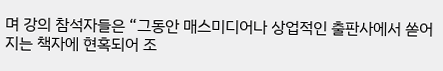며 강의 참석자들은 “그동안 매스미디어나 상업적인 출판사에서 쏟어지는 책자에 현혹되어 조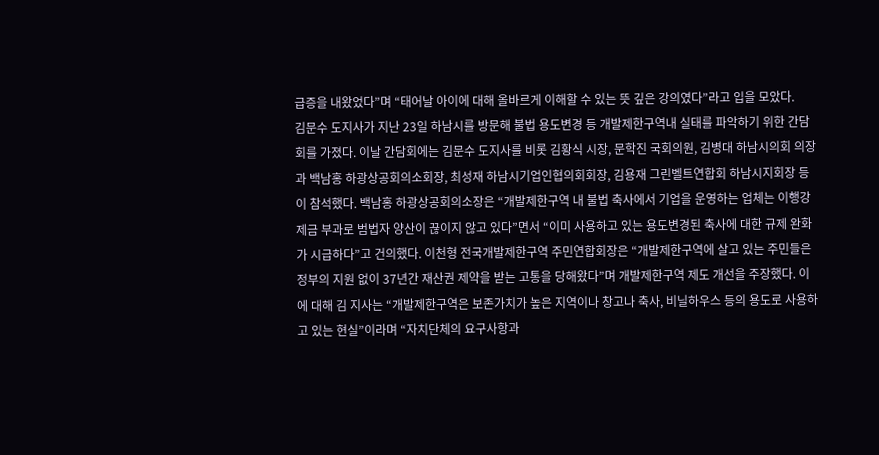급증을 내왔었다”며 “태어날 아이에 대해 올바르게 이해할 수 있는 뜻 깊은 강의였다”라고 입을 모았다.
김문수 도지사가 지난 23일 하남시를 방문해 불법 용도변경 등 개발제한구역내 실태를 파악하기 위한 간담회를 가졌다. 이날 간담회에는 김문수 도지사를 비롯 김황식 시장, 문학진 국회의원, 김병대 하남시의회 의장과 백남홍 하광상공회의소회장, 최성재 하남시기업인협의회회장, 김용재 그린벨트연합회 하남시지회장 등이 참석했다. 백남홍 하광상공회의소장은 “개발제한구역 내 불법 축사에서 기업을 운영하는 업체는 이행강제금 부과로 범법자 양산이 끊이지 않고 있다”면서 “이미 사용하고 있는 용도변경된 축사에 대한 규제 완화가 시급하다”고 건의했다. 이천형 전국개발제한구역 주민연합회장은 “개발제한구역에 살고 있는 주민들은 정부의 지원 없이 37년간 재산권 제약을 받는 고통을 당해왔다”며 개발제한구역 제도 개선을 주장했다. 이에 대해 김 지사는 “개발제한구역은 보존가치가 높은 지역이나 창고나 축사, 비닐하우스 등의 용도로 사용하고 있는 현실”이라며 “자치단체의 요구사항과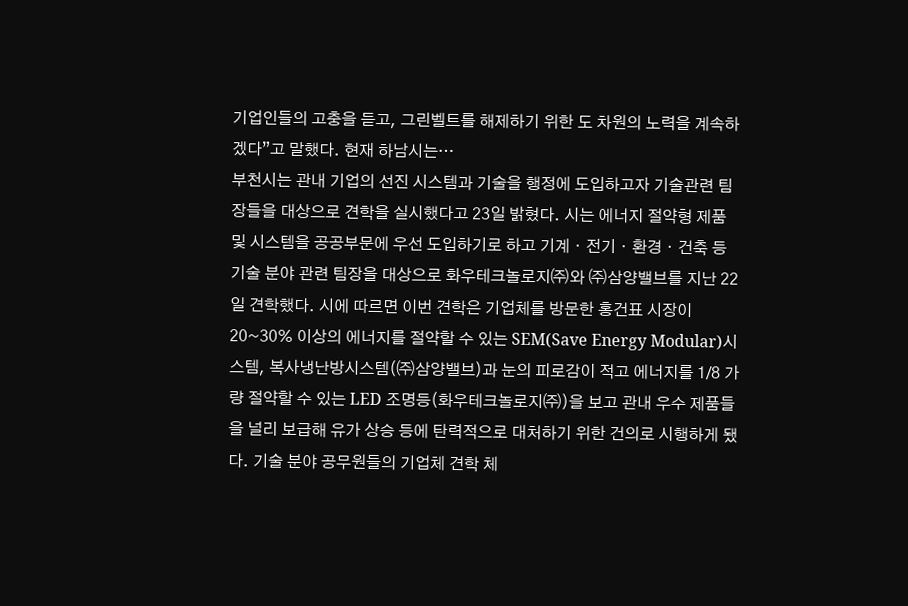기업인들의 고충을 듣고, 그린벨트를 해제하기 위한 도 차원의 노력을 계속하겠다”고 말했다. 현재 하남시는…
부천시는 관내 기업의 선진 시스템과 기술을 행정에 도입하고자 기술관련 팀장들을 대상으로 견학을 실시했다고 23일 밝혔다. 시는 에너지 절약형 제품 및 시스템을 공공부문에 우선 도입하기로 하고 기계ㆍ전기ㆍ환경ㆍ건축 등 기술 분야 관련 팀장을 대상으로 화우테크놀로지㈜와 ㈜삼양밸브를 지난 22일 견학했다. 시에 따르면 이번 견학은 기업체를 방문한 홍건표 시장이 20~30% 이상의 에너지를 절약할 수 있는 SEM(Save Energy Modular)시스템, 복사냉난방시스템(㈜삼양밸브)과 눈의 피로감이 적고 에너지를 1/8 가량 절약할 수 있는 LED 조명등(화우테크놀로지㈜)을 보고 관내 우수 제품들을 널리 보급해 유가 상승 등에 탄력적으로 대처하기 위한 건의로 시행하게 됐다. 기술 분야 공무원들의 기업체 견학 체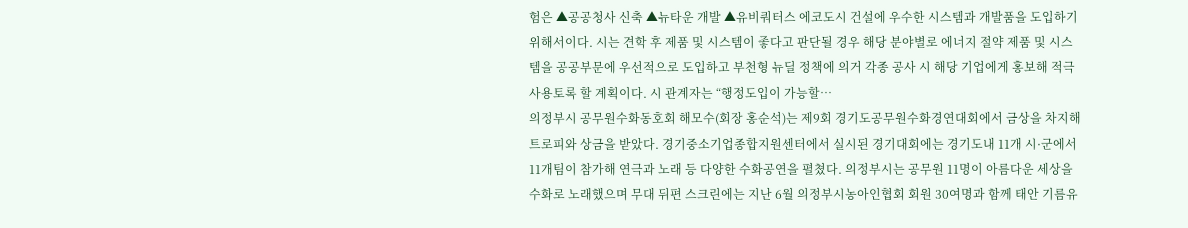험은 ▲공공청사 신축 ▲뉴타운 개발 ▲유비쿼터스 에코도시 건설에 우수한 시스템과 개발품을 도입하기 위해서이다. 시는 견학 후 제품 및 시스템이 좋다고 판단될 경우 해당 분야별로 에너지 절약 제품 및 시스템을 공공부문에 우선적으로 도입하고 부천형 뉴딜 정책에 의거 각종 공사 시 해당 기업에게 홍보해 적극 사용토록 할 계획이다. 시 관계자는 “행정도입이 가능할…
의정부시 공무원수화동호회 해모수(회장 홍순석)는 제9회 경기도공무원수화경연대회에서 금상을 차지해 트로피와 상금을 받았다. 경기중소기업종합지원센터에서 실시된 경기대회에는 경기도내 11개 시·군에서 11개팀이 참가해 연극과 노래 등 다양한 수화공연을 펼쳤다. 의정부시는 공무원 11명이 아름다운 세상을 수화로 노래했으며 무대 뒤편 스크린에는 지난 6월 의정부시농아인협회 회원 30여명과 함께 태안 기름유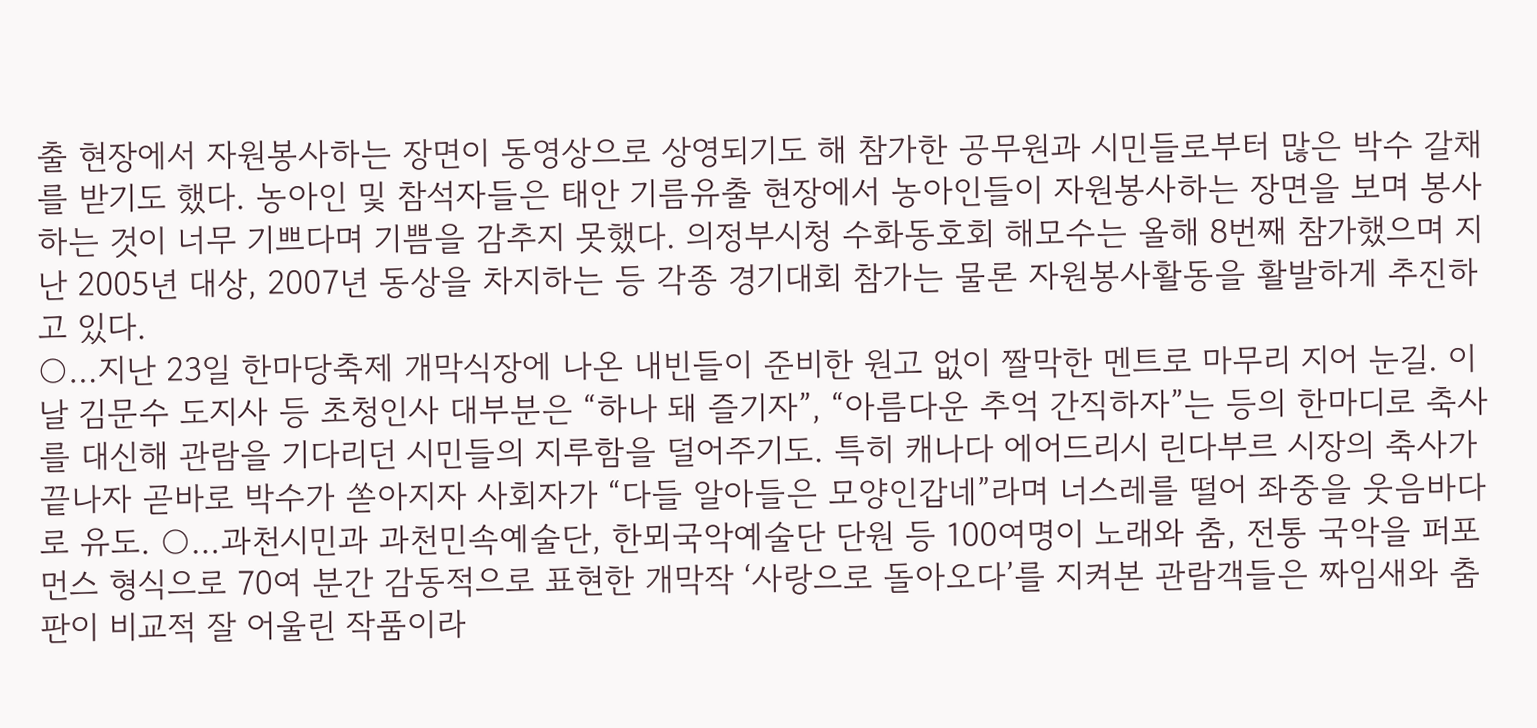출 현장에서 자원봉사하는 장면이 동영상으로 상영되기도 해 참가한 공무원과 시민들로부터 많은 박수 갈채를 받기도 했다. 농아인 및 참석자들은 태안 기름유출 현장에서 농아인들이 자원봉사하는 장면을 보며 봉사하는 것이 너무 기쁘다며 기쁨을 감추지 못했다. 의정부시청 수화동호회 해모수는 올해 8번째 참가했으며 지난 2005년 대상, 2007년 동상을 차지하는 등 각종 경기대회 참가는 물론 자원봉사활동을 활발하게 추진하고 있다.
○…지난 23일 한마당축제 개막식장에 나온 내빈들이 준비한 원고 없이 짤막한 멘트로 마무리 지어 눈길. 이날 김문수 도지사 등 초청인사 대부분은 “하나 돼 즐기자”, “아름다운 추억 간직하자”는 등의 한마디로 축사를 대신해 관람을 기다리던 시민들의 지루함을 덜어주기도. 특히 캐나다 에어드리시 린다부르 시장의 축사가 끝나자 곧바로 박수가 쏟아지자 사회자가 “다들 알아들은 모양인갑네”라며 너스레를 떨어 좌중을 웃음바다로 유도. ○…과천시민과 과천민속예술단, 한뫼국악예술단 단원 등 100여명이 노래와 춤, 전통 국악을 퍼포먼스 형식으로 70여 분간 감동적으로 표현한 개막작 ‘사랑으로 돌아오다’를 지켜본 관람객들은 짜임새와 춤판이 비교적 잘 어울린 작품이라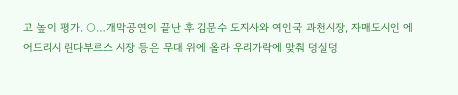고 높이 평가. ○…개막공연이 끝난 후 김문수 도지사와 여인국 과천시장, 자매도시인 에어드리시 린다부르스 시장 등은 무대 위에 올라 우리가락에 맞춰 덩실덩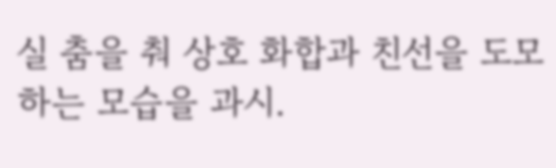실 춤을 춰 상호 화합과 친선을 도모하는 모습을 과시.